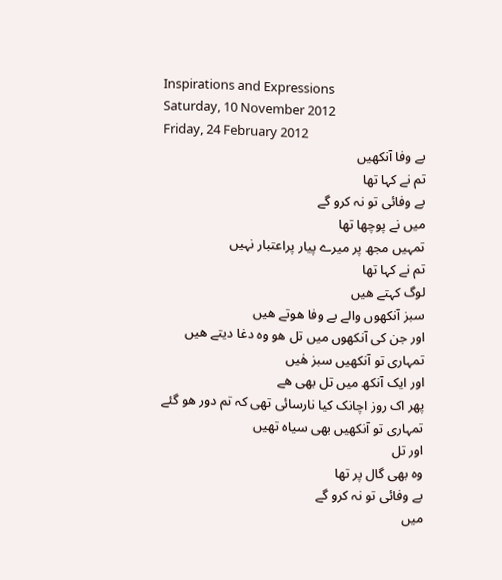Inspirations and Expressions
Saturday, 10 November 2012
Friday, 24 February 2012
بے وفا آنکھیں
تم نے کہا تھا
بے وفائی تو نہ کرو گے
میں نے پوچھا تھا
تمہیں مجھ پر میرے پیار پراعتبار نہیں
تم نے کہا تھا
لوگ کہتے ھیں
سبز آنکھوں والے بے وفا ھوتے ھیں
اور جن کی آنکھوں میں تل ھو وہ دغا دیتے ھیں
تمہاری تو آنکھیں سبز ھٰیں
اور ایک آنکھ میں تل بھی ھے
پھر اک روز اچانک کیا نارسائی تھی کہ تم دور ھو گئے
تمہاری تو آنکھیں بھی سیاہ تھیں
اور تل
وہ بھی گال پر تھا
بے وفائی تو نہ کرو گے
میں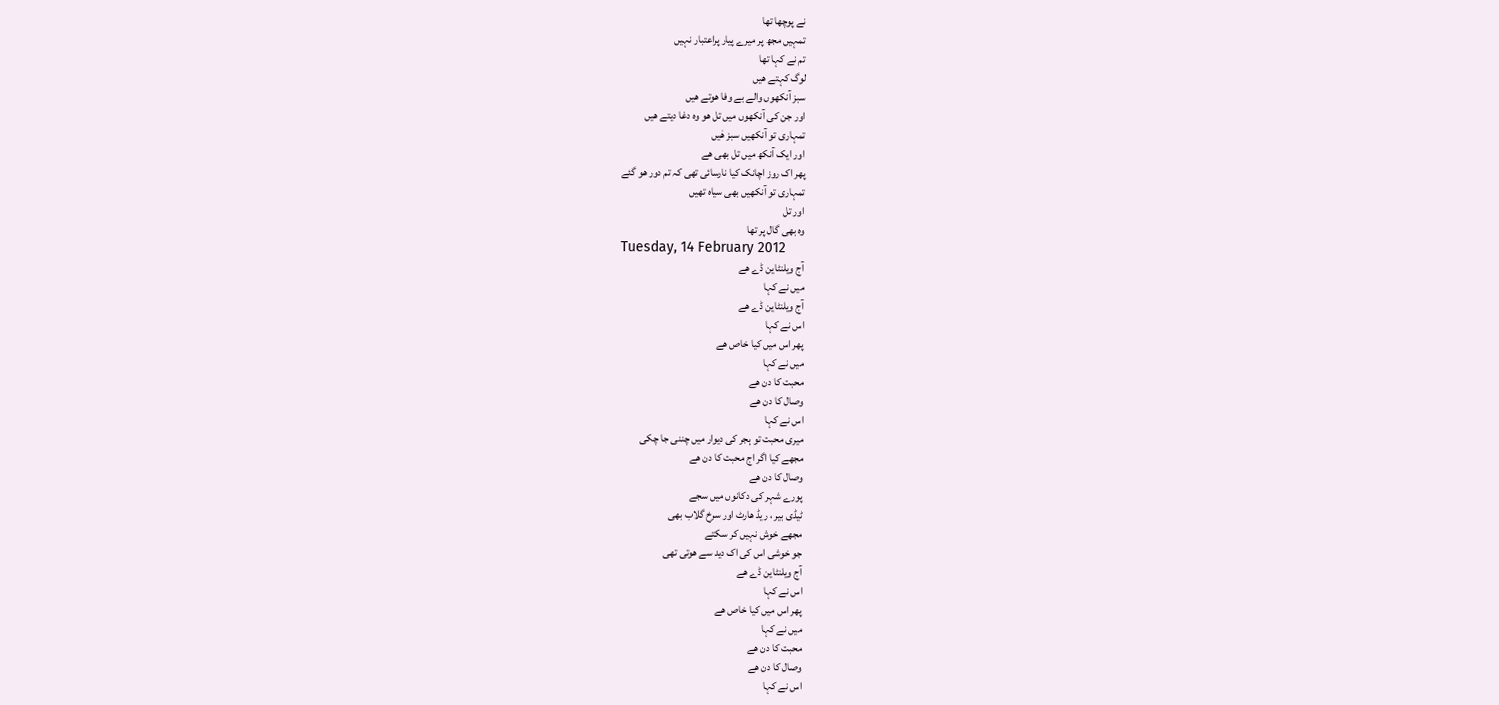نے پوچھا تھا
تمہیں مجھ پر میرے پیار پراعتبار نہیں
تم نے کہا تھا
لوگ کہتے ھیں
سبز آنکھوں والے بے وفا ھوتے ھیں
اور جن کی آنکھوں میں تل ھو وہ دغا دیتے ھیں
تمہاری تو آنکھیں سبز ھٰیں
اور ایک آنکھ میں تل بھی ھے
پھر اک روز اچانک کیا نارسائی تھی کہ تم دور ھو گئے
تمہاری تو آنکھیں بھی سیاہ تھیں
اور تل
وہ بھی گال پر تھا
Tuesday, 14 February 2012
آج ویلنٹاین ڈے ھے
میں نے کہا
آج ویلنٹاین ڈے ھے
اس نے کہا
پھر اس میں کیا خاص ھے
میں نے کہا
محبت کا دن ھے
وصال کا دن ھے
اس نے کہا
میری محبت تو ہجر کی دیوار میں چننی جا چکی
مجھے کیا اگر اج محبت کا دن ھے
وصال کا دن ھے
پورے شہر کی دکانوں میں سجے
ٹیڈی بیر ، ریڈ ھارٹ اور سرخ گلاب بھی
مجھے خوش نہیں کر سکتے
جو خوشی اس کی اک دید سے ھوتی تھی
آج ویلنٹاین ڈے ھے
اس نے کہا
پھر اس میں کیا خاص ھے
میں نے کہا
محبت کا دن ھے
وصال کا دن ھے
اس نے کہا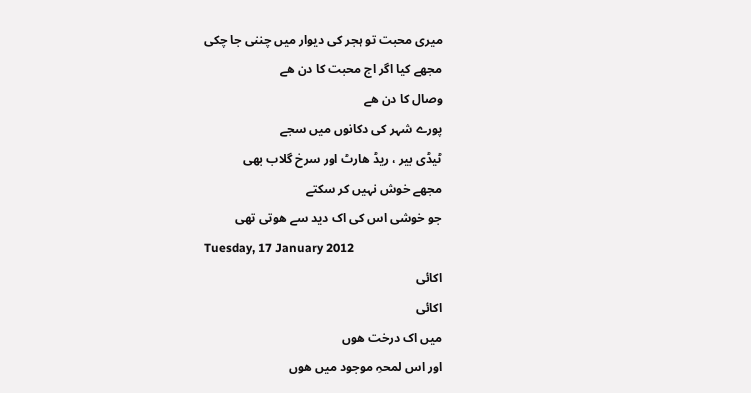میری محبت تو ہجر کی دیوار میں چننی جا چکی
مجھے کیا اگر اج محبت کا دن ھے
وصال کا دن ھے
پورے شہر کی دکانوں میں سجے
ٹیڈی بیر ، ریڈ ھارٹ اور سرخ گلاب بھی
مجھے خوش نہیں کر سکتے
جو خوشی اس کی اک دید سے ھوتی تھی
Tuesday, 17 January 2012
اکائی
اکائی
میں اک درخت ھوں
اور اس لمحہِ موجود میں ھوں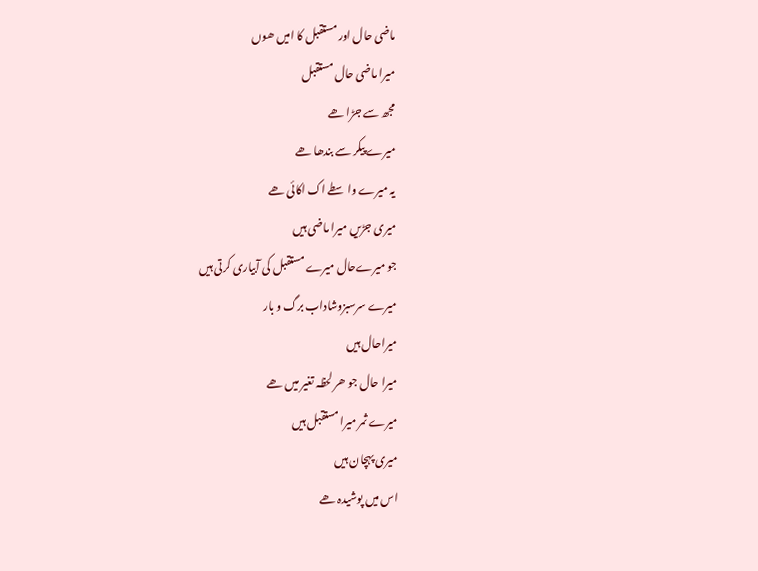ماضی حال اور مستقبل کا امیں ھوں
میرا ماضی حال مستقبل
مجھ سے جڑا ھے
میرے پیکر سے بندھا ھے
یہ میرے واسطے اک اکائی ھے
میری جڑیں میرا ماضی ہیں
جو میرےحال میرے مستقبل کی آبیاری کرتی ہیں
میرے سرسبزوشاداب برگ و بار
میراحال ہیں
میرا حال جو ھر لحظہ تغیر میں ھے
میرے ثمر میرا مستقبل ہیں
میری پہچان ہیں
اس میں پوشیدہ ھے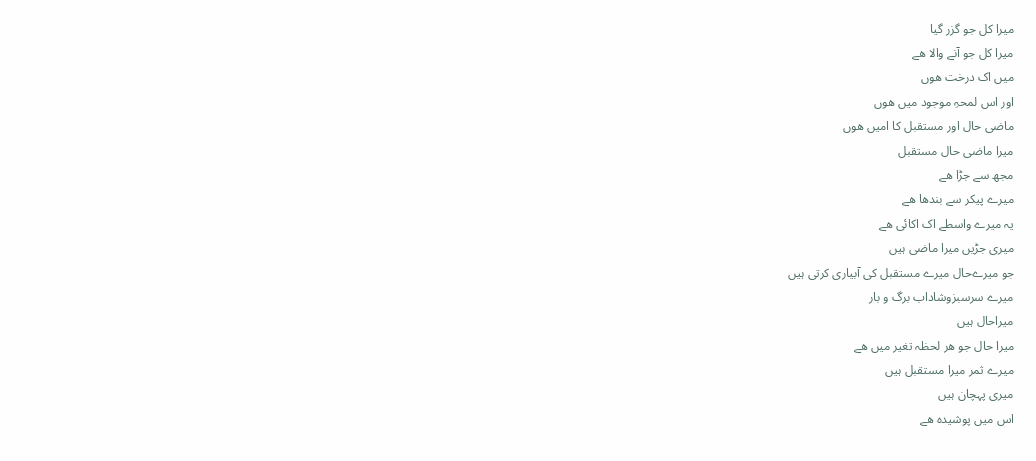میرا کل جو گزر گیا
میرا کل جو آنے والا ھے
میں اک درخت ھوں
اور اس لمحہِ موجود میں ھوں
ماضی حال اور مستقبل کا امیں ھوں
میرا ماضی حال مستقبل
مجھ سے جڑا ھے
میرے پیکر سے بندھا ھے
یہ میرے واسطے اک اکائی ھے
میری جڑیں میرا ماضی ہیں
جو میرےحال میرے مستقبل کی آبیاری کرتی ہیں
میرے سرسبزوشاداب برگ و بار
میراحال ہیں
میرا حال جو ھر لحظہ تغیر میں ھے
میرے ثمر میرا مستقبل ہیں
میری پہچان ہیں
اس میں پوشیدہ ھے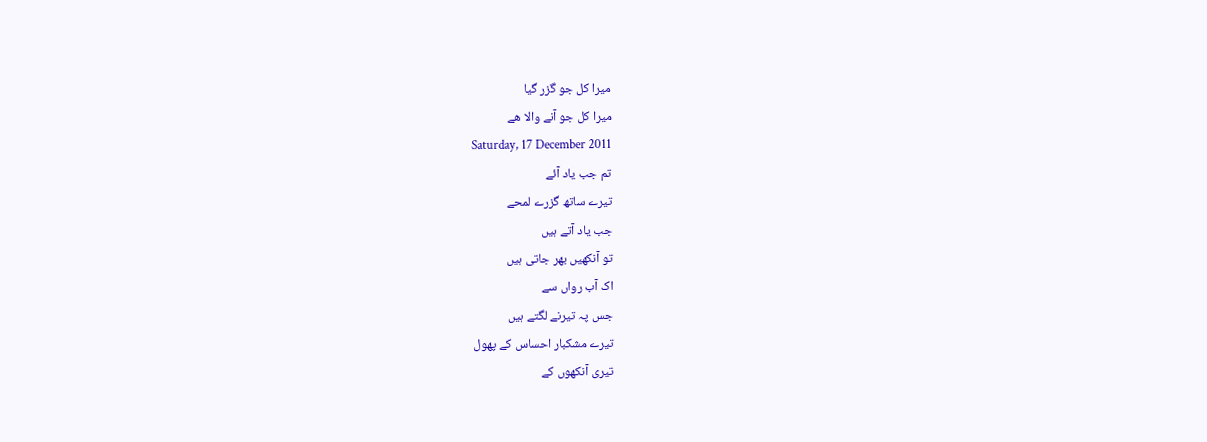میرا کل جو گزر گیا
میرا کل جو آنے والا ھے
Saturday, 17 December 2011
تم جب یاد آئے
تیرے ساتھ گزرے لمحے
جب یاد آتے ہیں
تو آنکھیں بھر جاتی ہیں
اک آب رواں سے
جس پہ تیرنے لگتے ہیں
تیرے مشکبار احساس کے پھول
تیری آنکھوں کے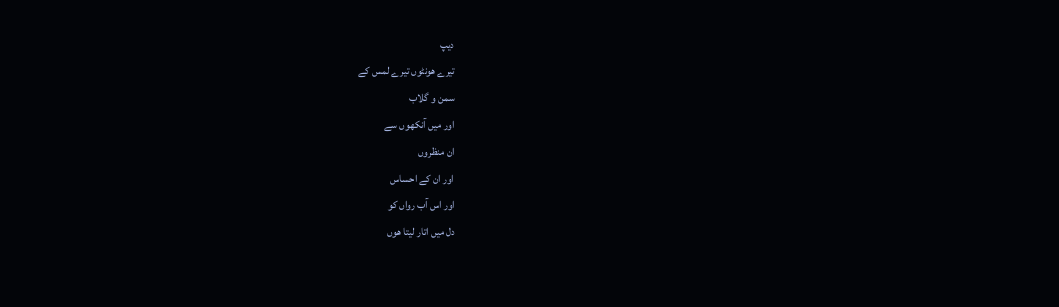دیپ
تیرے ھونٹوں تیرے لمس کے
سمن و گلاب
اور میں آنکھوں سے
ان منظروں
اور ان کے احساس
اور اس آب رواں کو
دل میں اتار لیتا ھوں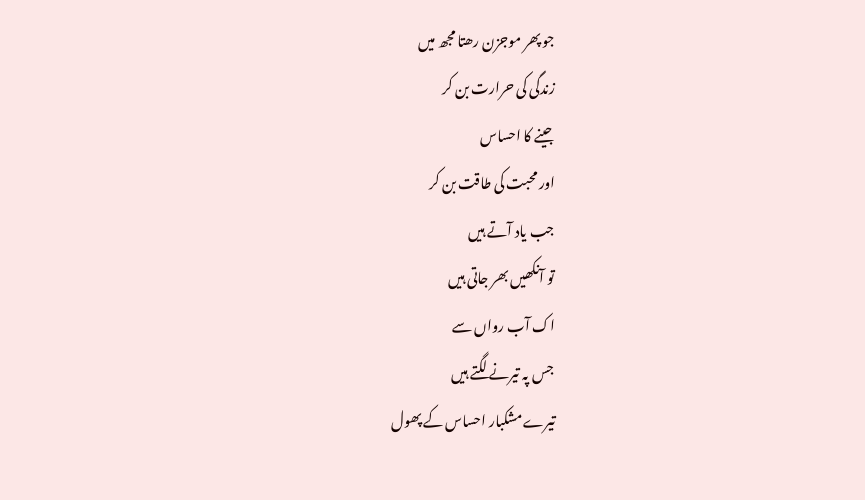جو پھر موجزن رھتا مجھ میں
زندگی کی حرارت بن کر
جینے کا احساس
اور محبت کی طاقت بن کر
جب یاد آتے ہیں
تو آنکھیں بھر جاتی ہیں
اک آب رواں سے
جس پہ تیرنے لگتے ہیں
تیرے مشکبار احساس کے پھول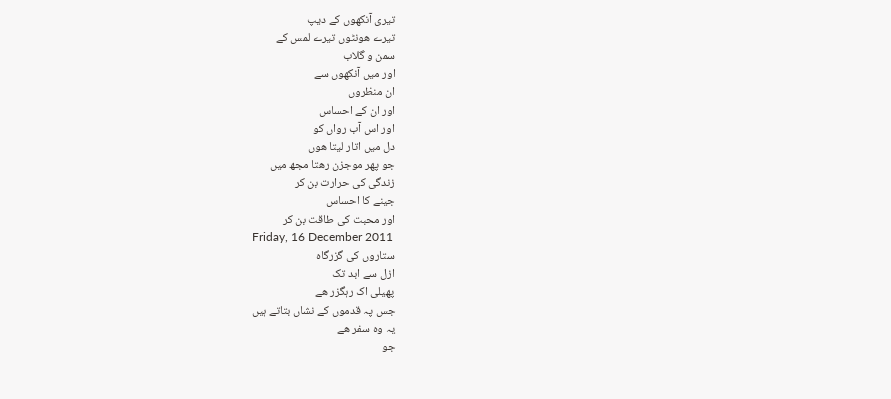تیری آنکھوں کے دیپ
تیرے ھونٹوں تیرے لمس کے
سمن و گلاب
اور میں آنکھوں سے
ان منظروں
اور ان کے احساس
اور اس آب رواں کو
دل میں اتار لیتا ھوں
جو پھر موجزن رھتا مجھ میں
زندگی کی حرارت بن کر
جینے کا احساس
اور محبت کی طاقت بن کر
Friday, 16 December 2011
ستاروں کی گزرگاہ
ازل سے ابد تک
پھیلی اک رہگزر ھے
جس پہ قدموں کے نشاں بتاتے ہیں
یہ وہ سفر ھے
جو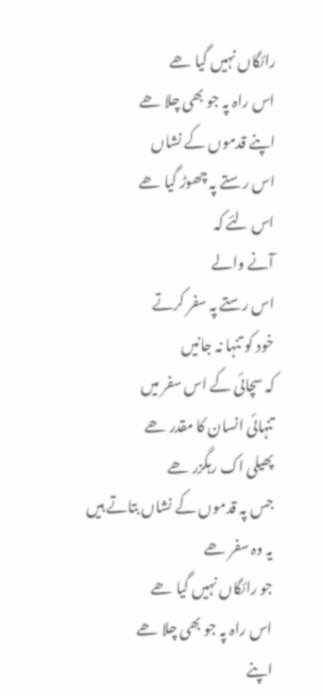رائگاں نہیں گیا ھے
اس راہ پہ جو بھی چلا ھے
اپنے قدموں کے نشاں
اس رستے پہ چھوڑ گیا ھے
اس لئے کہ
آنے والے
اس رستے پہ سفر کرتے
خود کو تنہا نہ جانیں
کہ سچائی کے اس سفر میں
تنہائی انسان کا مقدر ھے
پھیلی اک رہگزر ھے
جس پہ قدموں کے نشاں بتاتے ہیں
یہ وہ سفر ھے
جو رائگاں نہیں گیا ھے
اس راہ پہ جو بھی چلا ھے
اپنے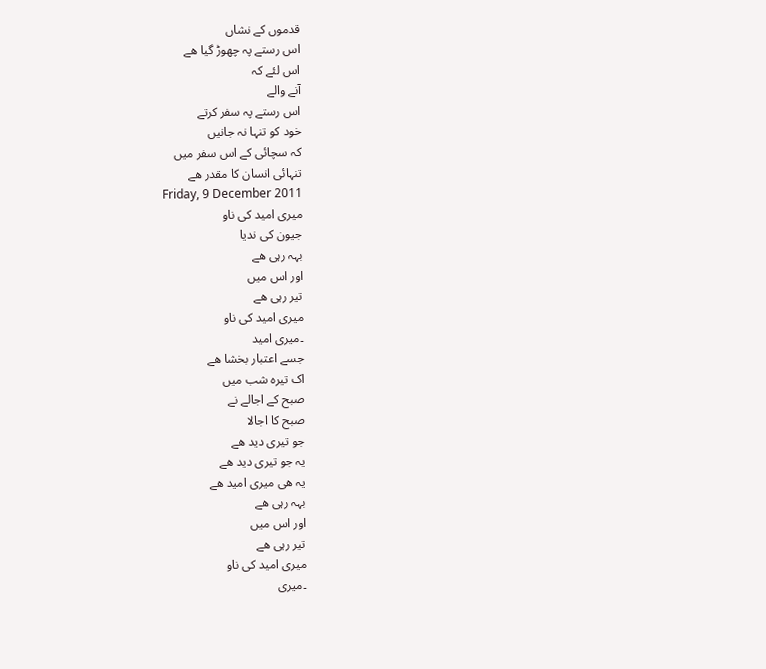قدموں کے نشاں
اس رستے پہ چھوڑ گیا ھے
اس لئے کہ
آنے والے
اس رستے پہ سفر کرتے
خود کو تنہا نہ جانیں
کہ سچائی کے اس سفر میں
تنہائی انسان کا مقدر ھے
Friday, 9 December 2011
میری امید کی ناو
جیون کی ندیا
بہہ رہی ھے
اور اس میں
تیر رہی ھے
میری امید کی ناو
۔میری امید
جسے اعتبار بخشا ھے
اک تیرہ شب میں
صبح کے اجالے نے
صبح کا اجالا
جو تیری دید ھے
یہ جو تیری دید ھے
یہ ھی میری امید ھے
بہہ رہی ھے
اور اس میں
تیر رہی ھے
میری امید کی ناو
۔میری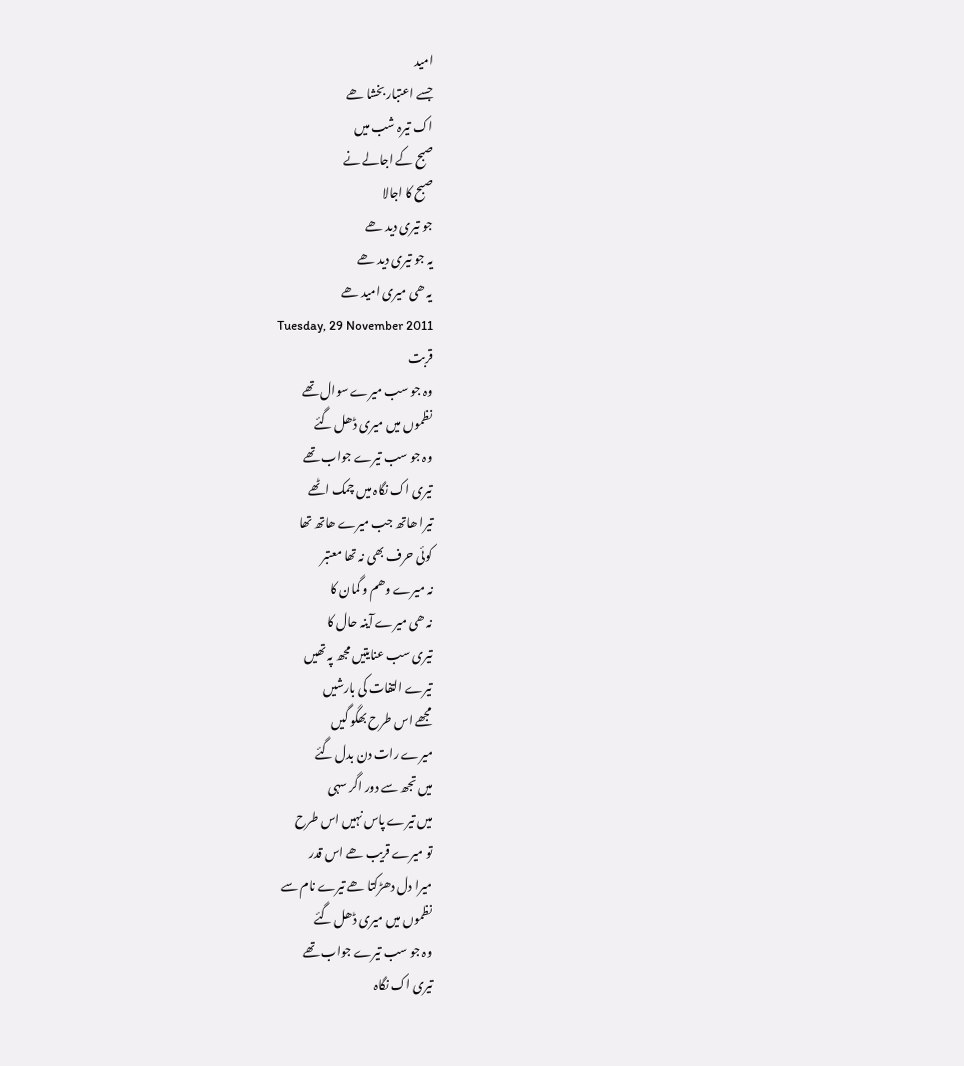امید
جسے اعتبار بخشا ھے
اک تیرہ شب میں
صبح کے اجالے نے
صبح کا اجالا
جو تیری دید ھے
یہ جو تیری دید ھے
یہ ھی میری امید ھے
Tuesday, 29 November 2011
قربت
وہ جو سب میرے سوال تھے
نظموں میں میری ڈھل گئے
وہ جو سب تیرے جواب تھے
تیری اک نگاہ میں چمک اٹھے
تیرا ھاتھ جب میرے ھاتھ تھا
کوئی حرف بھی نہ تھا معتبر
نہ میرے وھم و گمان کا
نہ ھی میرے آینہ حال کا
تیری سب عنایتیں مجھ پہ تھیں
تیرے التفات کی بارشیں
مجھے اس طرح بھگو گیں
میرے رات دن بدل گئے
میں تجھ سے دور اگر سہی
میں تیرے پاس نہیں اس طرح
تو میرے قریب ھے اس قدر
میرا دل دھڑکتا ھے تیرے نام سے
نظموں میں میری ڈھل گئے
وہ جو سب تیرے جواب تھے
تیری اک نگاہ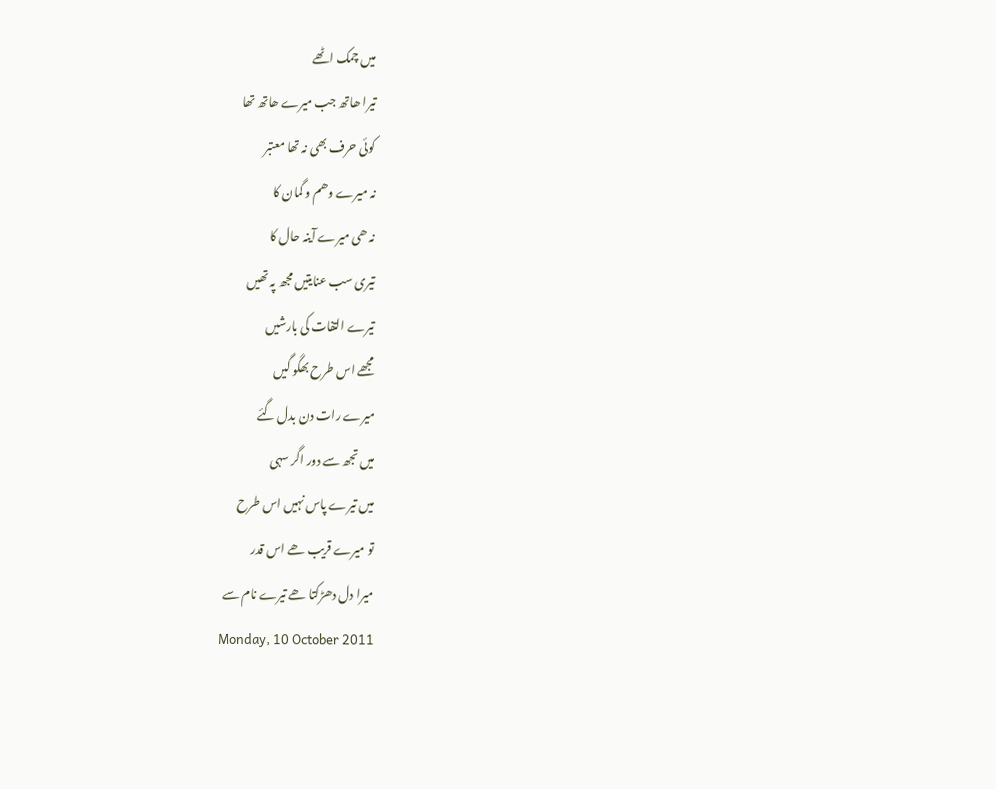میں چمک اٹھے
تیرا ھاتھ جب میرے ھاتھ تھا
کوئی حرف بھی نہ تھا معتبر
نہ میرے وھم و گمان کا
نہ ھی میرے آینہ حال کا
تیری سب عنایتیں مجھ پہ تھیں
تیرے التفات کی بارشیں
مجھے اس طرح بھگو گیں
میرے رات دن بدل گئے
میں تجھ سے دور اگر سہی
میں تیرے پاس نہیں اس طرح
تو میرے قریب ھے اس قدر
میرا دل دھڑکتا ھے تیرے نام سے
Monday, 10 October 2011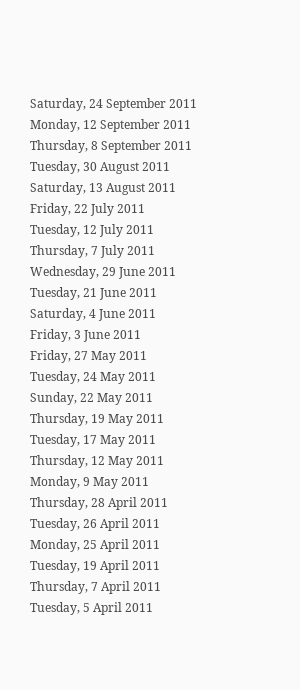Saturday, 24 September 2011
Monday, 12 September 2011
Thursday, 8 September 2011
Tuesday, 30 August 2011
Saturday, 13 August 2011
Friday, 22 July 2011
Tuesday, 12 July 2011
Thursday, 7 July 2011
Wednesday, 29 June 2011
Tuesday, 21 June 2011
Saturday, 4 June 2011
Friday, 3 June 2011
Friday, 27 May 2011
Tuesday, 24 May 2011
Sunday, 22 May 2011
Thursday, 19 May 2011
Tuesday, 17 May 2011
Thursday, 12 May 2011
Monday, 9 May 2011
Thursday, 28 April 2011
Tuesday, 26 April 2011
Monday, 25 April 2011
Tuesday, 19 April 2011
Thursday, 7 April 2011
Tuesday, 5 April 2011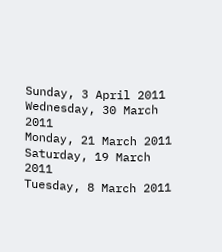Sunday, 3 April 2011
Wednesday, 30 March 2011
Monday, 21 March 2011
Saturday, 19 March 2011
Tuesday, 8 March 2011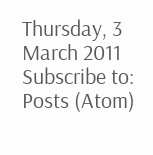Thursday, 3 March 2011
Subscribe to:
Posts (Atom)